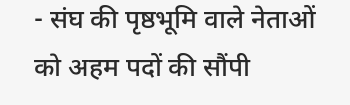- संघ की पृष्ठभूमि वाले नेताओं को अहम पदों की सौंपी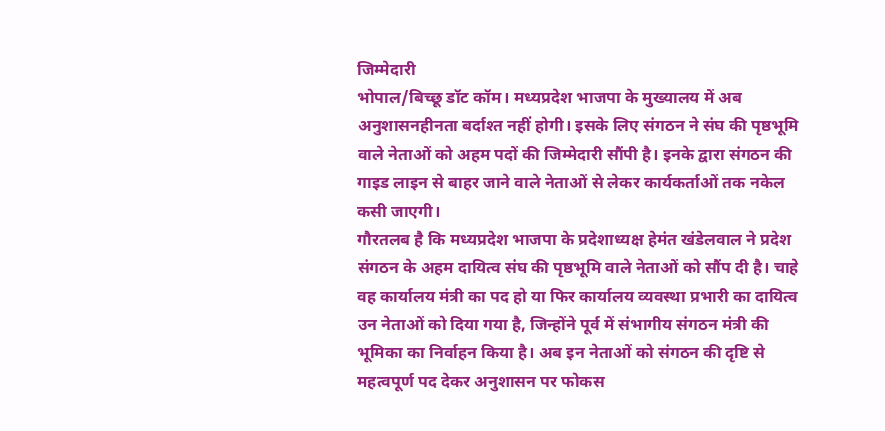जिम्मेदारी
भोपाल/बिच्छू डॉट कॉम। मध्यप्रदेश भाजपा के मुख्यालय में अब अनुशासनहीनता बर्दाश्त नहीं होगी। इसके लिए संगठन ने संघ की पृष्ठभूमि वाले नेताओं को अहम पदों की जिम्मेदारी सौंपी है। इनके द्वारा संगठन की गाइड लाइन से बाहर जाने वाले नेताओं से लेकर कार्यकर्ताओं तक नकेल कसी जाएगी।
गौरतलब है कि मध्यप्रदेश भाजपा के प्रदेशाध्यक्ष हेमंत खंडेलवाल ने प्रदेश संगठन के अहम दायित्व संघ की पृष्ठभूमि वाले नेताओं को सौंप दी है। चाहे वह कार्यालय मंत्री का पद हो या फिर कार्यालय व्यवस्था प्रभारी का दायित्व उन नेताओं को दिया गया है, जिन्होंने पूर्व में संभागीय संगठन मंत्री की भूमिका का निर्वाहन किया है। अब इन नेताओं को संगठन की दृष्टि से महत्वपूर्ण पद देकर अनुशासन पर फोकस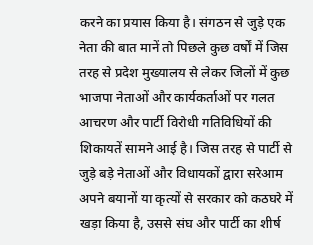करने का प्रयास किया है। संगठन से जुड़े एक नेता की बात मानें तो पिछले कुछ वर्षों में जिस तरह से प्रदेश मुख्यालय से लेकर जिलों में कुछ भाजपा नेताओं और कार्यकर्ताओं पर गलत आचरण और पार्टी विरोधी गतिविधियों की शिकायतें सामने आई है। जिस तरह से पार्टी से जुड़े बड़े नेताओं और विधायकों द्वारा सरेआम अपने बयानों या कृत्यों से सरकार को कठघरे में खड़ा किया है, उससे संघ और पार्टी का शीर्ष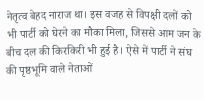नेतृत्व बेहद नाराज था। इस वजह से विपक्षी दलों को भी पार्टी को घेरने का मौका मिला, जिससे आम जन के बीच दल की किरकिरी भी हुई है। ऐसे में पार्टी ने संघ की पृष्ठभूमि वाले नेताओं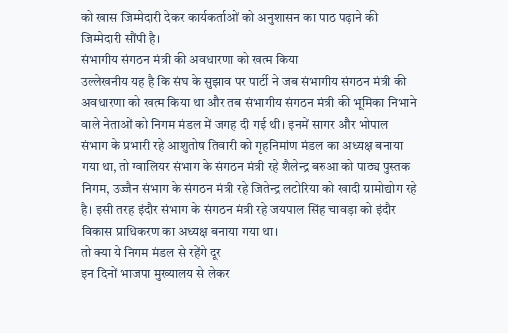को खास जिम्मेदारी देकर कार्यकर्ताओं को अनुशासन का पाठ पढ़ाने की जिम्मेदारी सौंपी है।
संभागीय संगठन मंत्री की अवधारणा को खत्म किया
उल्लेखनीय यह है कि संघ के सुझाव पर पार्टी ने जब संभागीय संगठन मंत्री की अवधारणा को खत्म किया था और तब संभागीय संगठन मंत्री की भूमिका निभाने वाले नेताओं को निगम मंडल में जगह दी गई थी। इनमें सागर और भोपाल संभाग के प्रभारी रहे आशुतोष तिवारी को गृहनिमांण मंडल का अध्यक्ष बनाया गया था, तो ग्वालियर संभाग के संगठन मंत्री रहे शैलेन्द्र बरुआ को पाठ्य पुस्तक निगम, उज्जैन संभाग के संगठन मंत्री रहे जितेन्द्र लटोरिया को खादी ग्रामोद्योग रहे है। इसी तरह इंदौर संभाग के संगठन मंत्री रहे जयपाल सिंह चावड़ा को इंदौर विकास प्राधिकरण का अध्यक्ष बनाया गया था।
तो क्या ये निगम मंडल से रहेंगे दूर
इन दिनों भाजपा मुख्यालय से लेकर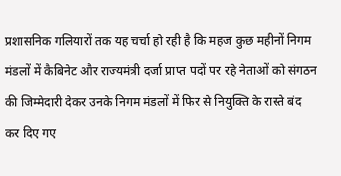प्रशासनिक गलियारों तक यह चर्चा हो रही है कि महज कुछ महीनों निगम मंडलों में कैबिनेट और राज्यमंत्री दर्जा प्राप्त पदों पर रहे नेताओं को संगठन की जिम्मेदारी देकर उनके निगम मंडलों में फिर से नियुक्ति के रास्ते बंद कर दिए गए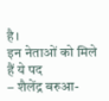है।
इन नेताओं को मिले हैं ये पद
– शैलेंद्र बरुआ-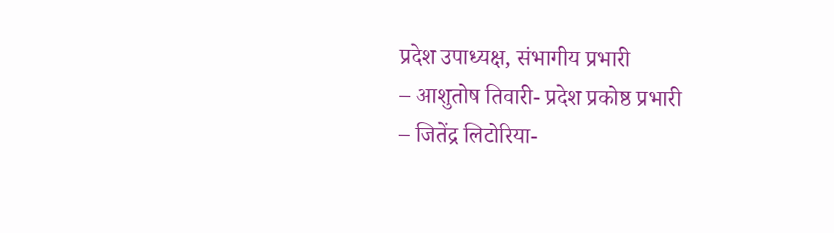प्रदेश उपाध्यक्ष, संभागीय प्रभारी
– आशुतोष तिवारी- प्रदेश प्रकोष्ठ प्रभारी
– जितेंद्र लिटोरिया-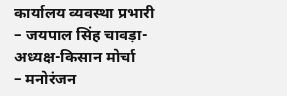कार्यालय व्यवस्था प्रभारी
– जयपाल सिंह चावड़ा- अध्यक्ष-किसान मोर्चा
– मनोरंजन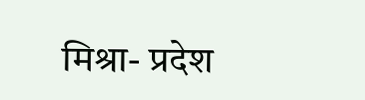मिश्रा- प्रदेश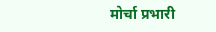मोर्चा प्रभारी